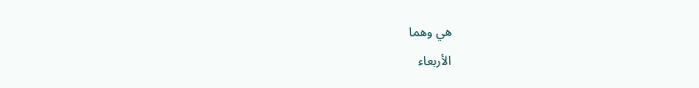هي وهما
الأربعاء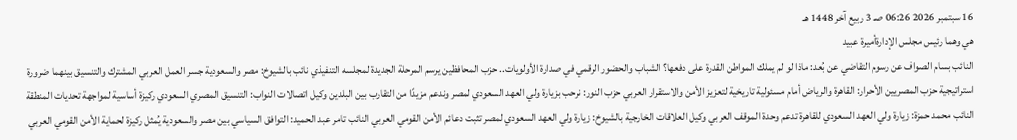16 سبتمبر 2026 06:26 صـ 3 ربيع آخر 1448 هـ
هي وهما رئيس مجلس الإدارةأميرة عبيد
النائب بسام الصواف عن رسوم التقاضي عن بُعد: ماذا لو لم يملك المواطن القدرة على دفعها؟ الشباب والحضور الرقمي في صدارة الأولويات.. حزب المحافظين يرسم المرحلة الجديدة لمجلسه التنفيذي نائب بالشيوخ: مصر والسعودية جسر العمل العربي المشترك والتنسيق بينهما ضرورة استراتيجية حزب المصريين الأحرار: القاهرة والرياض أمام مسئولية تاريخية لتعزيز الأمن والاستقرار العربي حزب النور: نرحب بزيارة ولي العهد السعودي لمصر وندعم مزيدًا من التقارب بين البلدين وكيل اتصالات النواب: التنسيق المصري السعودي ركيزة أساسية لمواجهة تحديات المنطقة النائب محمد حمزة: زيارة ولي العهد السعودي للقاهرة تدعم وحدة الموقف العربي وكيل العلاقات الخارجية بالشيوخ: زيارة ولي العهد السعودي لمصر تثبت دعائم الأمن القومي العربي النائب تامر عبد الحميد: التوافق السياسي بين مصر والسعودية يُمثل ركيزة لحماية الأمن القومي العربي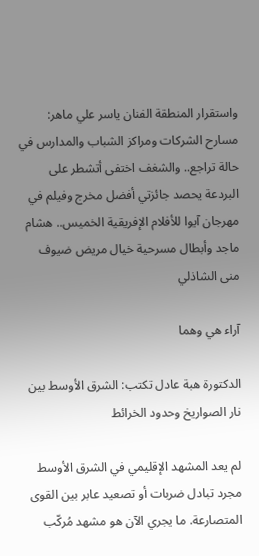واستقرار المنطقة الفنان ياسر علي ماهر: مسارح الشركات ومراكز الشباب والمدارس في حالة تراجع.. والشغف اختفى أتشطر على البردعة يحصد جائزتي أفضل مخرج وفيلم في مهرجان آيوا للأفلام الإفريقية الخميس.. هشام ماجد وأبطال مسرحية خيال مريض ضيوف منى الشاذلي

آراء هي وهما

الدكتورة هبة عادل تكتب: الشرق الأوسط بين نار الصواريخ وحدود الخرائط

لم يعد المشهد الإقليمي في الشرق الأوسط مجرد تبادل ضربات أو تصعيد عابر بين القوى المتصارعة. ما يجري الآن هو مشهد مُركّب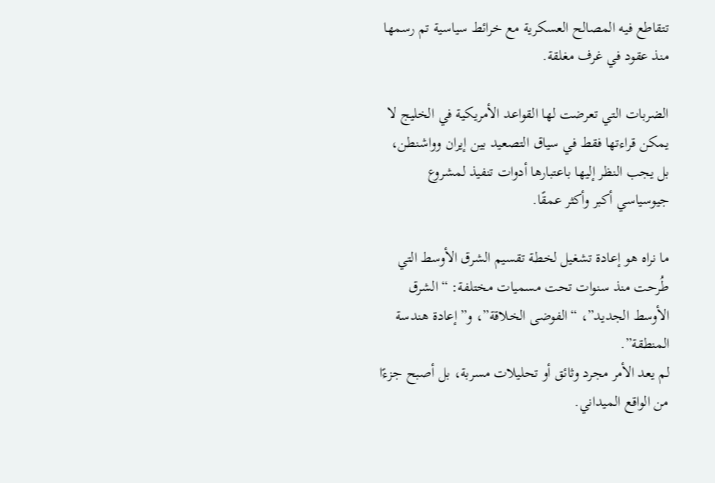تتقاطع فيه المصالح العسكرية مع خرائط سياسية تم رسمها منذ عقود في غرف مغلقة.

الضربات التي تعرضت لها القواعد الأمريكية في الخليج لا يمكن قراءتها فقط في سياق التصعيد بين إيران وواشنطن، بل يجب النظر إليها باعتبارها أدوات تنفيذ لمشروع جيوسياسي أكبر وأكثر عمقًا.

ما نراه هو إعادة تشغيل لخطة تقسيم الشرق الأوسط التي طُرحت منذ سنوات تحت مسميات مختلفة: “الشرق الأوسط الجديد”، “الفوضى الخلاقة”، و”إعادة هندسة المنطقة”.
لم يعد الأمر مجرد وثائق أو تحليلات مسربة، بل أصبح جزءًا من الواقع الميداني.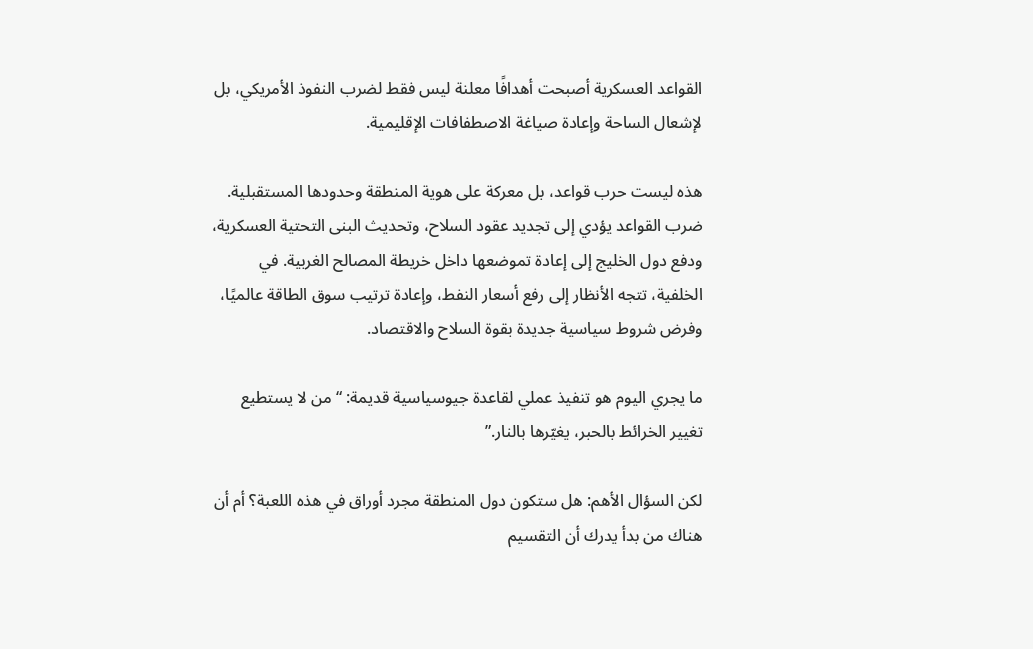القواعد العسكرية أصبحت أهدافًا معلنة ليس فقط لضرب النفوذ الأمريكي، بل لإشعال الساحة وإعادة صياغة الاصطفافات الإقليمية.

هذه ليست حرب قواعد، بل معركة على هوية المنطقة وحدودها المستقبلية.
ضرب القواعد يؤدي إلى تجديد عقود السلاح، وتحديث البنى التحتية العسكرية، ودفع دول الخليج إلى إعادة تموضعها داخل خريطة المصالح الغربية. في الخلفية، تتجه الأنظار إلى رفع أسعار النفط، وإعادة ترتيب سوق الطاقة عالميًا، وفرض شروط سياسية جديدة بقوة السلاح والاقتصاد.

ما يجري اليوم هو تنفيذ عملي لقاعدة جيوسياسية قديمة: “من لا يستطيع تغيير الخرائط بالحبر، يغيّرها بالنار.”

لكن السؤال الأهم: هل ستكون دول المنطقة مجرد أوراق في هذه اللعبة؟ أم أن هناك من بدأ يدرك أن التقسيم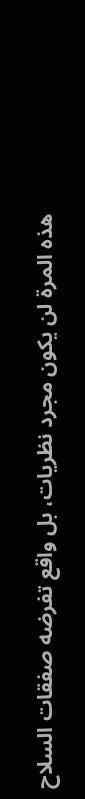هذه المرة لن يكون مجرد نظريات، بل واقع تفرضه صفقات السلاح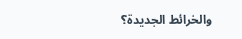والخرائط الجديدة؟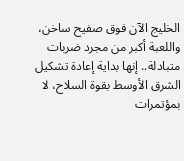الخليج الآن فوق صفيح ساخن، واللعبة أكبر من مجرد ضربات متبادلة.. إنها بداية إعادة تشكيل الشرق الأوسط بقوة السلاح، لا بمؤتمرات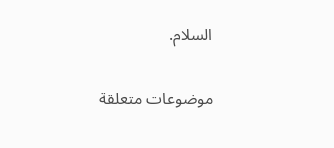السلام.

موضوعات متعلقة